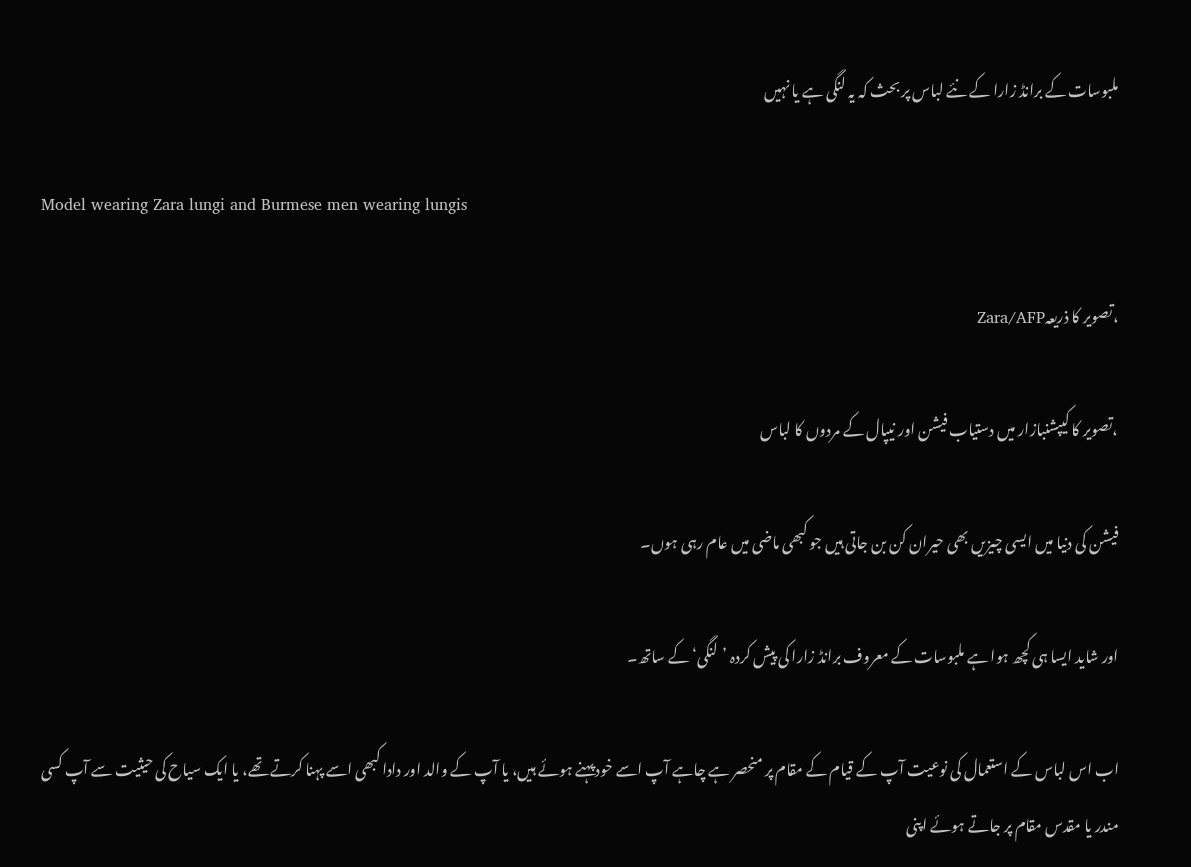ملبوسات کے برانڈ زارا کے نئے لباس پر بحث کہ یہ لُنگی ہے یا نہیں

Model wearing Zara lungi and Burmese men wearing lungis

،تصویر کا ذریعہZara/AFP

،تصویر کا کیپشنبازار میں دستیاب فیشن اور نیپال کے مردوں کا لباس

فیشن کی دنیا میں ایسی چیزیں بھی حیران کن بن جاتی ہیں جو کبھی ماضی میں عام رہی ہوں۔

اور شاید ایسا ہی کچھ ہوا ہے ملبوسات کے معروف برانڈ زارا کی پیش کردہ ’لُنگی‘ کے ساتھ۔

اب اس لباس کے استعمال کی نوعیت آپ کے قیام کے مقام پر منحصر ہے چاہے آپ اسے خود پہنے ہوئے ہیں، یا آپ کے والد اور دادا کبھی اسے پہنا کرتے تھے، یا ایک سیاح کی حیثیت سے آپ کسی مندر یا مقدس مقام پر جاتے ہوئے اپنی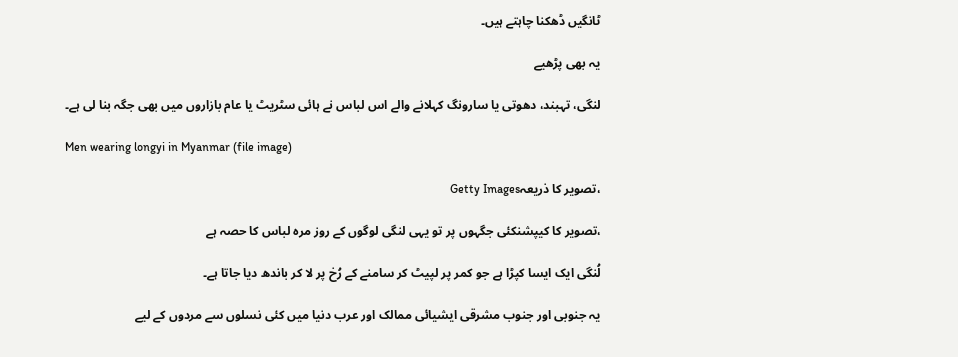ٹانگیں ڈھکنا چاہتے ہیں۔

یہ بھی پڑھیے

لنگی، تہبند، دھوتی یا سارونگ کہلانے والے اس لباس نے ہائی سٹریٹ یا عام بازاروں میں بھی جگہ بنا لی ہے۔

Men wearing longyi in Myanmar (file image)

،تصویر کا ذریعہGetty Images

،تصویر کا کیپشنکئی جگہوں پر تو یہی لنگی لوگوں کے روز مرہ لباس کا حصہ ہے

لُنگی ایک ایسا کپڑا ہے جو کمر پر لپیٹ کر سامنے کے رُخ پر لا کر باندھ دیا جاتا ہے۔

یہ جنوبی اور جنوب مشرقی ایشیائی ممالک اور عرب دنیا میں کئی نسلوں سے مردوں کے لیے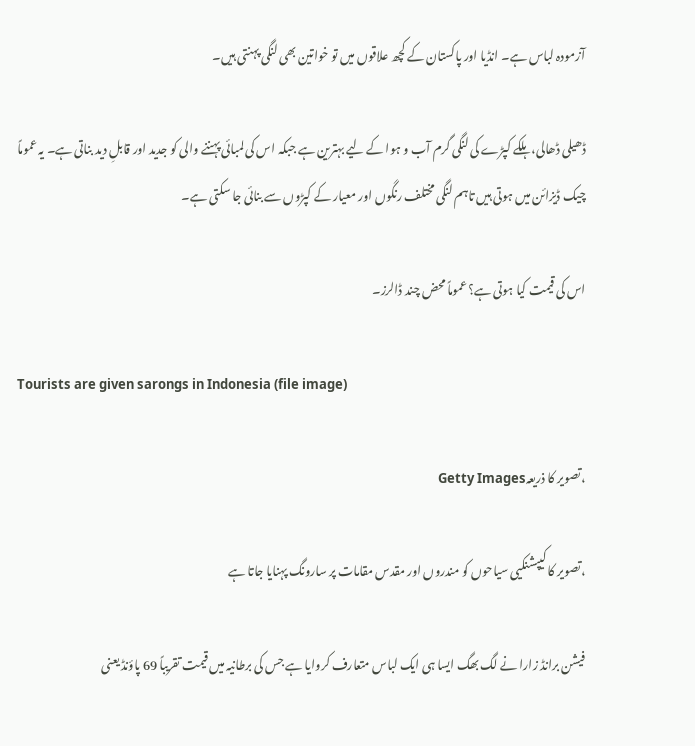آزمودہ لباس ہے۔ انڈیا اور پاکستان کے کچھ علاقوں میں تو خواتین بھی لنگی پہنتی ہیں۔

ڈھیلی ڈھالی، ہلکے کپڑے کی لنگی گرم آب و ہوا کے لیے بہترین ہے جبکہ اس کی لمبائی پہننے والی کو جدید اور قابلِ دید بناتی ہے۔ یہ عموماً چیک ڈیزائن میں ہوتی ہیں تاہم لنگی مختلف رنگوں اور معیار کے کپڑوں سے بنائی جا سکتی ہے۔

اس کی قیمت کیا ہوتی ہے؟ عموماً محض چند ڈالرز۔

Tourists are given sarongs in Indonesia (file image)

،تصویر کا ذریعہGetty Images

،تصویر کا کیپشنکیی سیاحوں کو مندروں اور مقدس مقامات پر سارونگ پہنایا جاتا ہے

فیشن برانڈ زارا نے لگ بھگ ایسا ہی ایک لباس متعارف کروایا ہے جس کی برطانیہ میں قیمت تقریباً 69 پاؤنڈ یعنی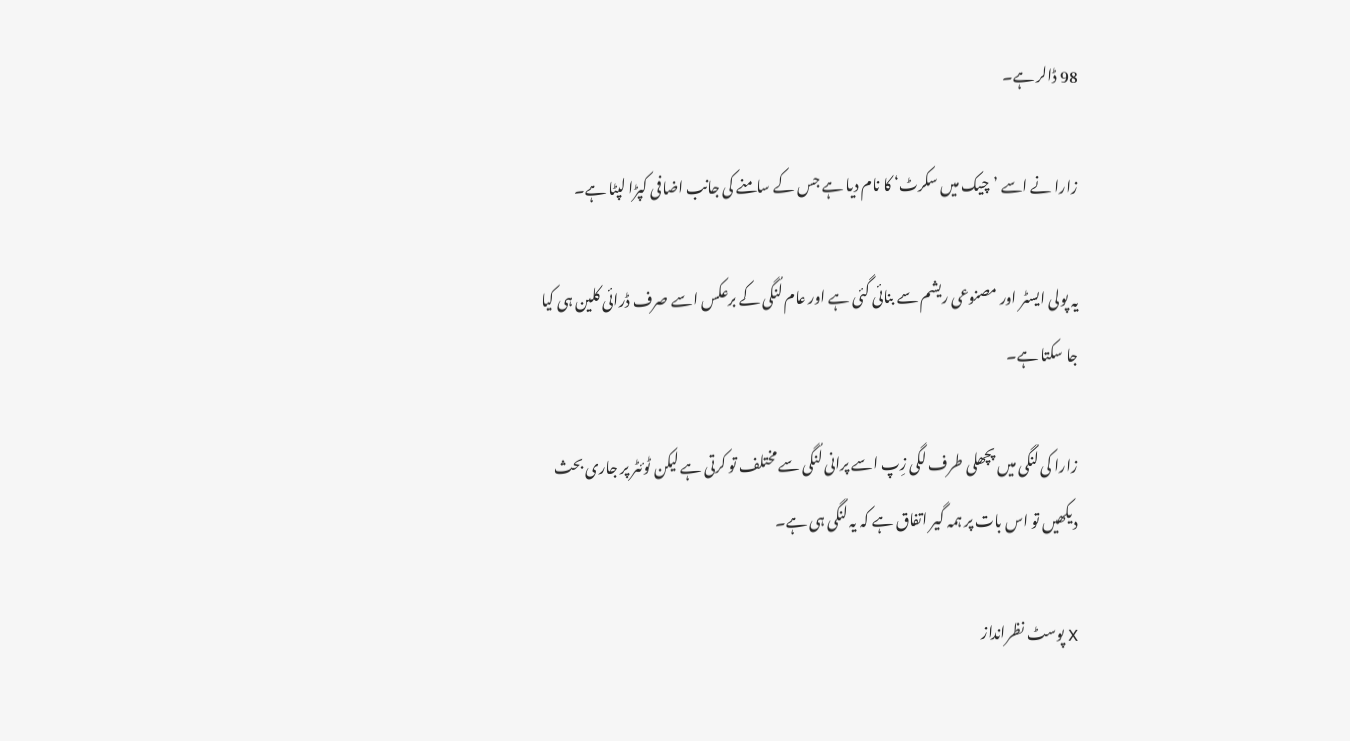98 ڈالر ہے۔

زارا نے اسے ’چیک میں سکرٹ‘ کا نام دیا ہے جس کے سامنے کی جانب اضافی کپڑا لپٹا ہے۔

یہ پولی ایسٹر اور مصنوعی ریشم سے بنائی گئی ہے اور عام لُنگی کے برعکس اسے صرف ڈرائی کلین ہی کیا جا سکتا ہے۔

زارا کی لُنگی میں پچھلی طرف لگی زِپ اسے پرانی لُنگی سے مختلف تو کرتی ہے لیکن ٹوئٹر پر جاری بحث دیکھیں تو اس بات پر ہمہ گیر اتفاق ہے کہ یہ لُنگی ہی ہے۔

X پوسٹ نظرانداز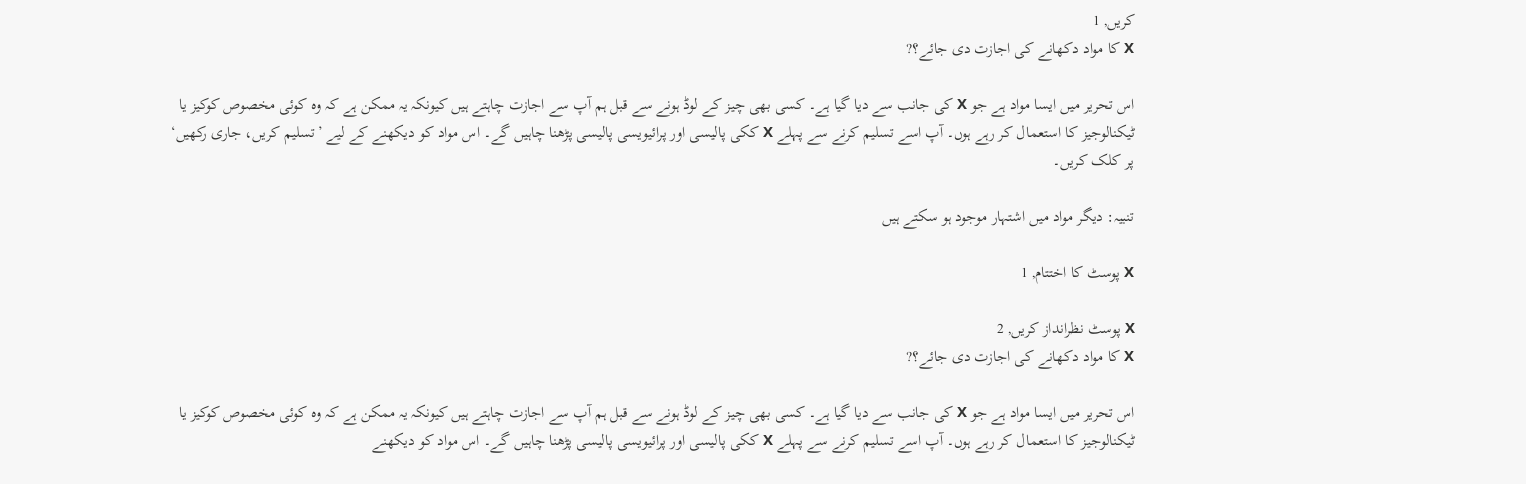کریں, 1
X کا مواد دکھانے کی اجازت دی جائے؟?

اس تحریر میں ایسا مواد ہے جو X کی جانب سے دیا گیا ہے۔ کسی بھی چیز کے لوڈ ہونے سے قبل ہم آپ سے اجازت چاہتے ہیں کیونکہ یہ ممکن ہے کہ وہ کوئی مخصوص کوکیز یا ٹیکنالوجیز کا استعمال کر رہے ہوں۔ آپ اسے تسلیم کرنے سے پہلے X ککی پالیسی اور پرائیویسی پالیسی پڑھنا چاہیں گے۔ اس مواد کو دیکھنے کے لیے ’تسلیم کریں، جاری رکھیں‘ پر کلک کریں۔

تنبیہ: دیگر مواد میں اشتہار موجود ہو سکتے ہیں

X پوسٹ کا اختتام, 1

X پوسٹ نظرانداز کریں, 2
X کا مواد دکھانے کی اجازت دی جائے؟?

اس تحریر میں ایسا مواد ہے جو X کی جانب سے دیا گیا ہے۔ کسی بھی چیز کے لوڈ ہونے سے قبل ہم آپ سے اجازت چاہتے ہیں کیونکہ یہ ممکن ہے کہ وہ کوئی مخصوص کوکیز یا ٹیکنالوجیز کا استعمال کر رہے ہوں۔ آپ اسے تسلیم کرنے سے پہلے X ککی پالیسی اور پرائیویسی پالیسی پڑھنا چاہیں گے۔ اس مواد کو دیکھنے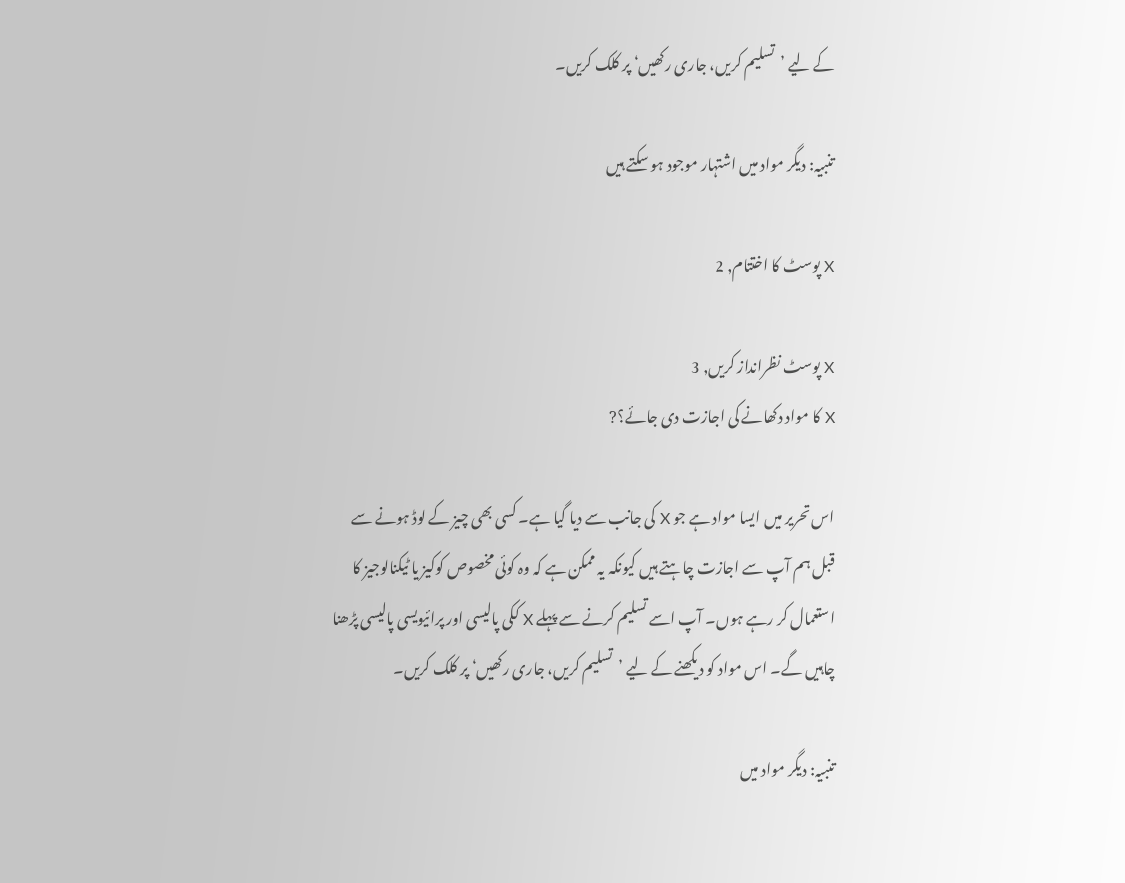کے لیے ’تسلیم کریں، جاری رکھیں‘ پر کلک کریں۔

تنبیہ: دیگر مواد میں اشتہار موجود ہو سکتے ہیں

X پوسٹ کا اختتام, 2

X پوسٹ نظرانداز کریں, 3
X کا مواد دکھانے کی اجازت دی جائے؟?

اس تحریر میں ایسا مواد ہے جو X کی جانب سے دیا گیا ہے۔ کسی بھی چیز کے لوڈ ہونے سے قبل ہم آپ سے اجازت چاہتے ہیں کیونکہ یہ ممکن ہے کہ وہ کوئی مخصوص کوکیز یا ٹیکنالوجیز کا استعمال کر رہے ہوں۔ آپ اسے تسلیم کرنے سے پہلے X ککی پالیسی اور پرائیویسی پالیسی پڑھنا چاہیں گے۔ اس مواد کو دیکھنے کے لیے ’تسلیم کریں، جاری رکھیں‘ پر کلک کریں۔

تنبیہ: دیگر مواد میں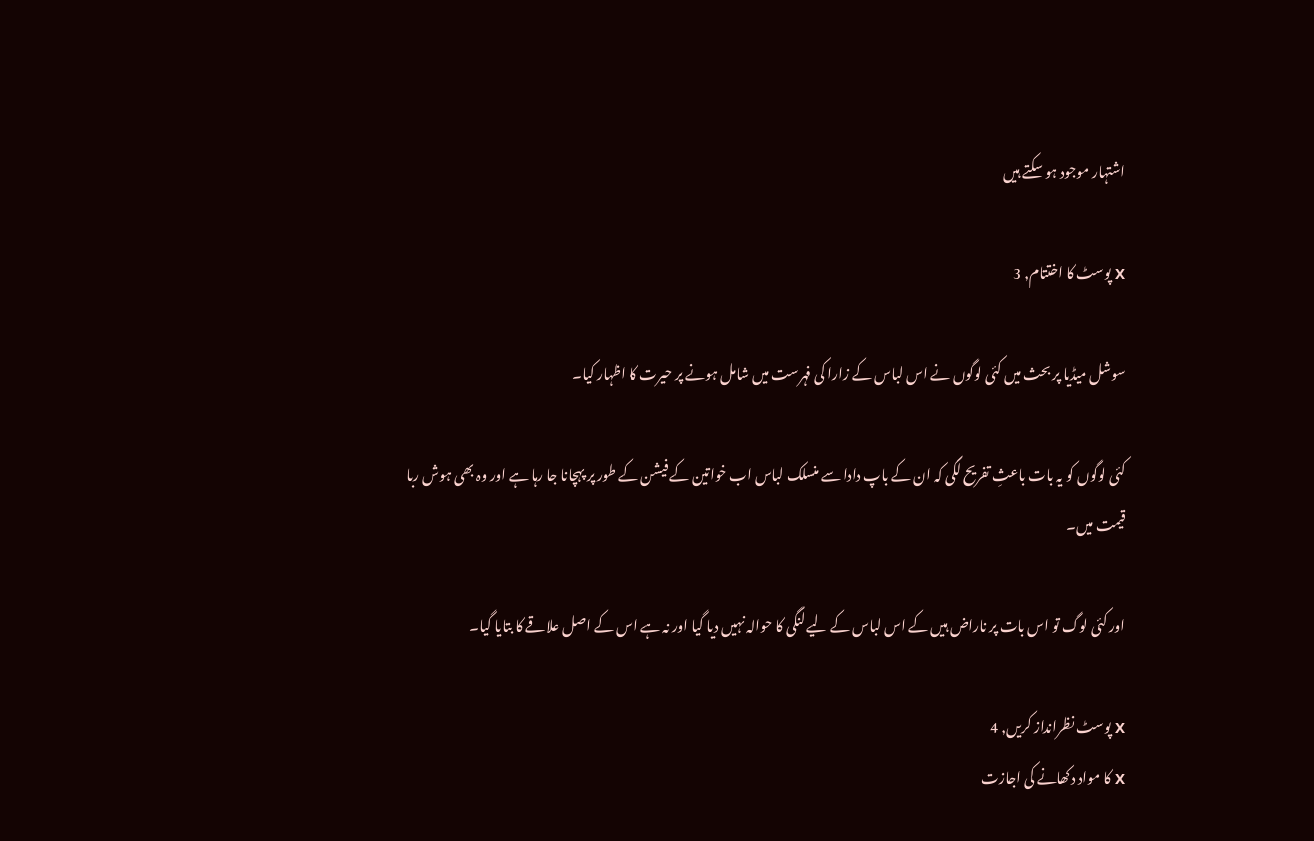اشتہار موجود ہو سکتے ہیں

X پوسٹ کا اختتام, 3

سوشل میڈیا پر بحث میں کئی لوگوں نے اس لباس کے زارا کی فہرست میں شامل ہونے پر حیرت کا اظہار کیا۔

کئی لوگوں کو یہ بات باعثِ تفریح لگی کہ ان کے باپ دادا سے منسلک لباس اب خواتین کے فیشن کے طور پر پہچانا جا رہا ہے اور وہ بھی ہوش ربا قیمت میں۔

اور کئی لوگ تو اس بات پر ناراض ہیں کے اس لباس کے لیے لُنگی کا حوالہ نہیں دیا گیا اور نہ ہے اس کے اصل علاقے کا بتایا گیا۔

X پوسٹ نظرانداز کریں, 4
X کا مواد دکھانے کی اجازت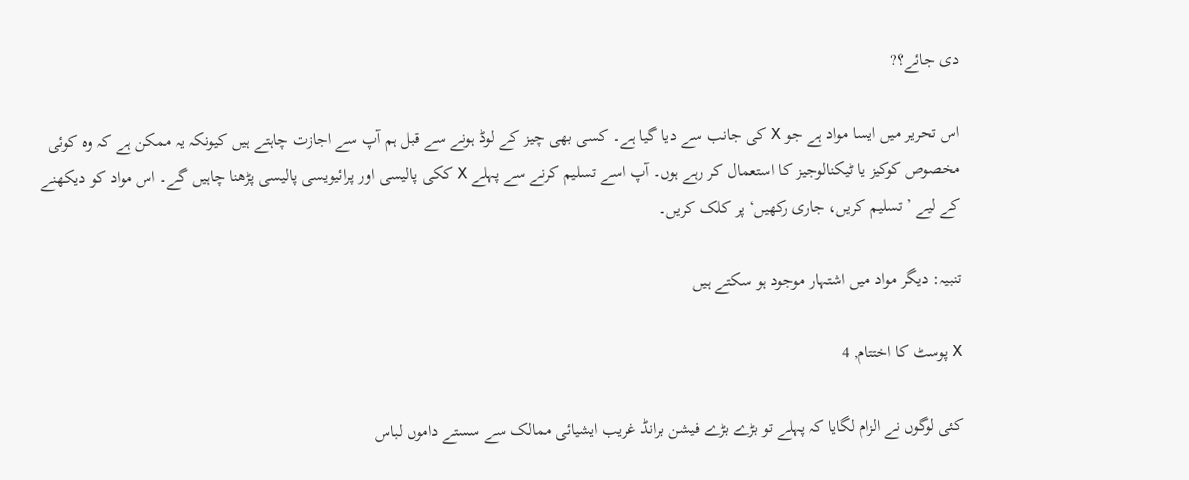دی جائے؟?

اس تحریر میں ایسا مواد ہے جو X کی جانب سے دیا گیا ہے۔ کسی بھی چیز کے لوڈ ہونے سے قبل ہم آپ سے اجازت چاہتے ہیں کیونکہ یہ ممکن ہے کہ وہ کوئی مخصوص کوکیز یا ٹیکنالوجیز کا استعمال کر رہے ہوں۔ آپ اسے تسلیم کرنے سے پہلے X ککی پالیسی اور پرائیویسی پالیسی پڑھنا چاہیں گے۔ اس مواد کو دیکھنے کے لیے ’تسلیم کریں، جاری رکھیں‘ پر کلک کریں۔

تنبیہ: دیگر مواد میں اشتہار موجود ہو سکتے ہیں

X پوسٹ کا اختتام, 4

کئی لوگوں نے الزام لگایا کہ پہلے تو بڑے بڑے فیشن برانڈ غریب ایشیائی ممالک سے سستے داموں لباس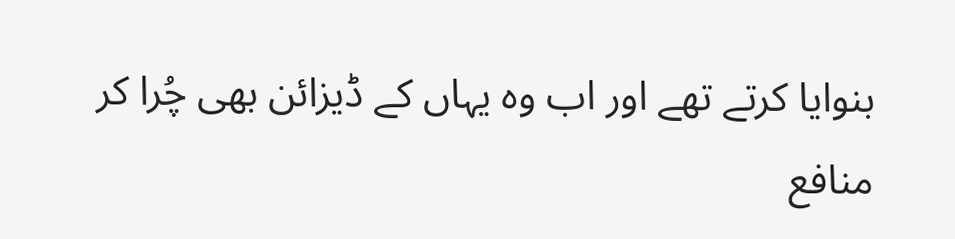بنوایا کرتے تھے اور اب وہ یہاں کے ڈیزائن بھی چُرا کر منافع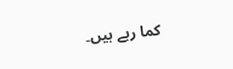کما رہے ہیں۔